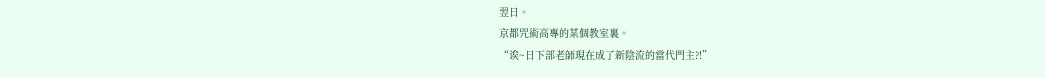翌日。
京都咒術高專的某個教室裏。
“诶~日下部老師現在成了新陰流的當代門主?!”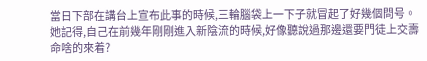當日下部在講台上宣布此事的時候,三輪腦袋上一下子就冒起了好幾個問号。
她記得,自己在前幾年剛剛進入新陰流的時候,好像聽說過那邊還要門徒上交壽命啥的來着?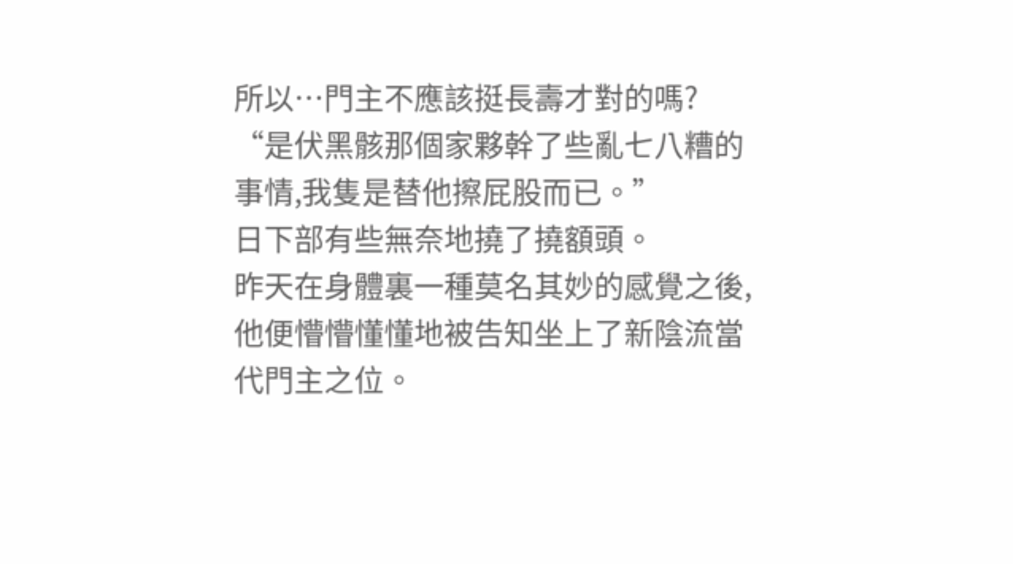所以…門主不應該挺長壽才對的嗎?
“是伏黑骸那個家夥幹了些亂七八糟的事情,我隻是替他擦屁股而已。”
日下部有些無奈地撓了撓額頭。
昨天在身體裏一種莫名其妙的感覺之後,他便懵懵懂懂地被告知坐上了新陰流當代門主之位。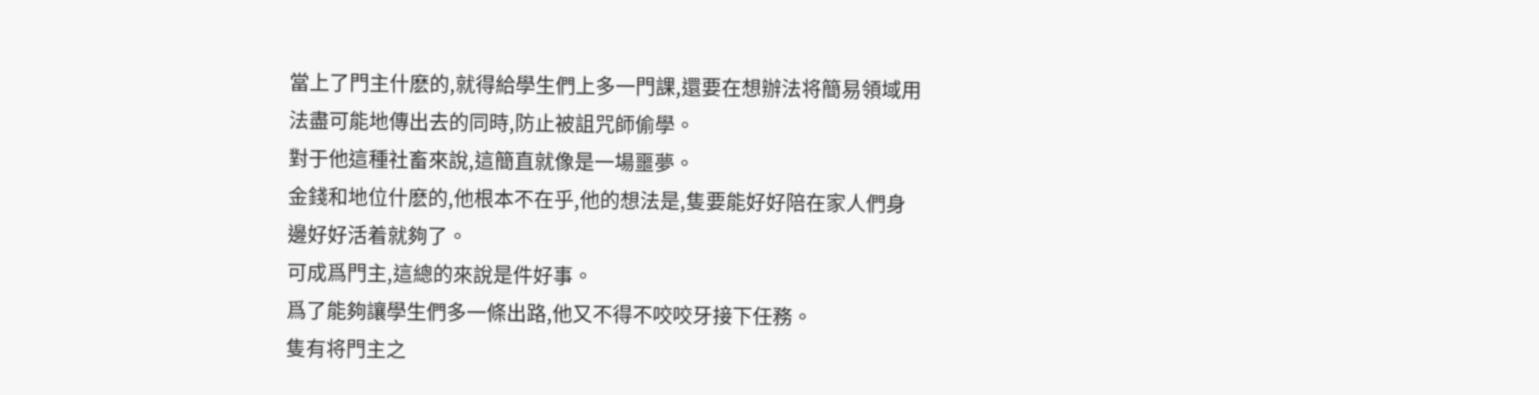當上了門主什麽的,就得給學生們上多一門課,還要在想辦法将簡易領域用法盡可能地傳出去的同時,防止被詛咒師偷學。
對于他這種社畜來說,這簡直就像是一場噩夢。
金錢和地位什麽的,他根本不在乎,他的想法是,隻要能好好陪在家人們身邊好好活着就夠了。
可成爲門主,這總的來說是件好事。
爲了能夠讓學生們多一條出路,他又不得不咬咬牙接下任務。
隻有将門主之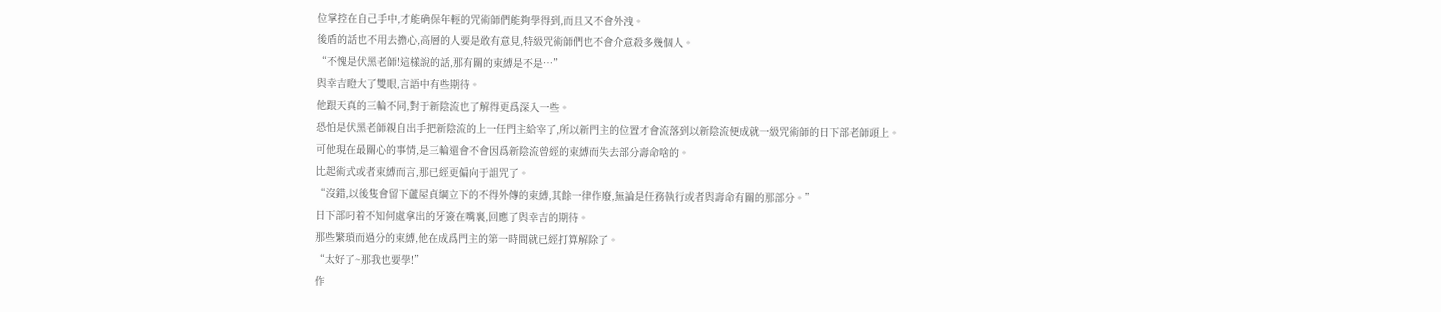位掌控在自己手中,才能确保年輕的咒術師們能夠學得到,而且又不會外洩。
後盾的話也不用去擔心,高層的人要是敢有意見,特級咒術師們也不會介意殺多幾個人。
“不愧是伏黑老師!這樣說的話,那有關的束縛是不是…”
與幸吉瞪大了雙眼,言語中有些期待。
他跟天真的三輪不同,對于新陰流也了解得更爲深入一些。
恐怕是伏黑老師親自出手把新陰流的上一任門主給宰了,所以新門主的位置才會流落到以新陰流便成就一級咒術師的日下部老師頭上。
可他現在最關心的事情,是三輪還會不會因爲新陰流曾經的束縛而失去部分壽命啥的。
比起術式或者束縛而言,那已經更偏向于詛咒了。
“沒錯,以後隻會留下蘆屋貞綱立下的不得外傳的束縛,其餘一律作廢,無論是任務執行或者與壽命有關的那部分。”
日下部叼着不知何處拿出的牙簽在嘴裏,回應了與幸吉的期待。
那些繁瑣而過分的束縛,他在成爲門主的第一時間就已經打算解除了。
“太好了~那我也要學!”
作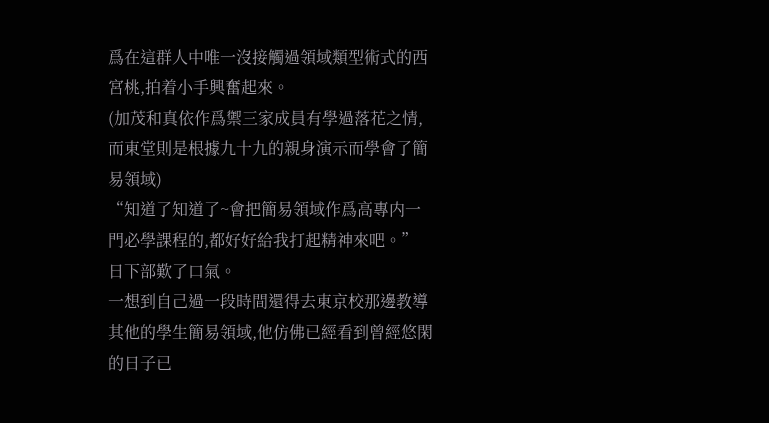爲在這群人中唯一沒接觸過領域類型術式的西宮桃,拍着小手興奮起來。
(加茂和真依作爲禦三家成員有學過落花之情,而東堂則是根據九十九的親身演示而學會了簡易領域)
“知道了知道了~會把簡易領域作爲高專内一門必學課程的,都好好給我打起精神來吧。”
日下部歎了口氣。
一想到自己過一段時間還得去東京校那邊教導其他的學生簡易領域,他仿佛已經看到曾經悠閑的日子已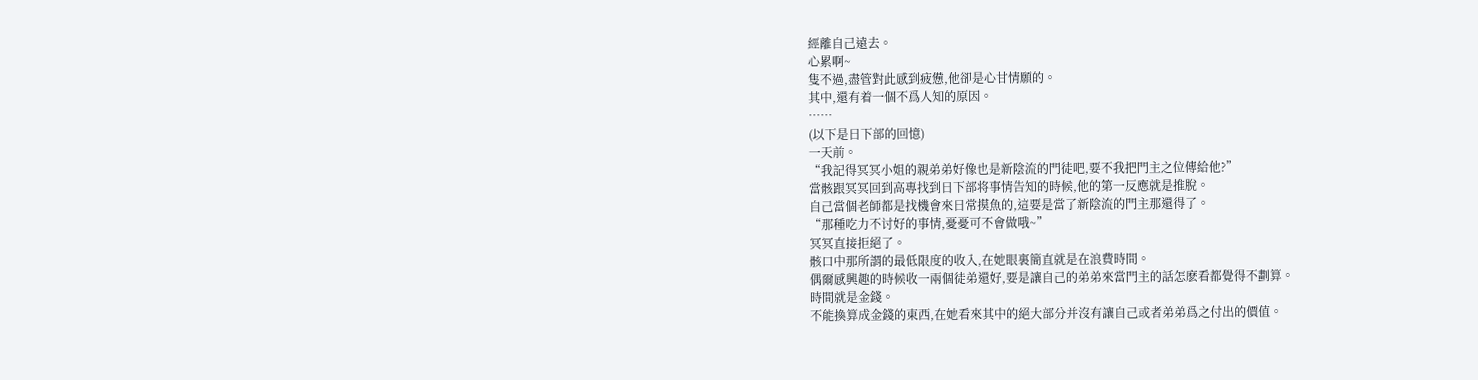經離自己遠去。
心累啊~
隻不過,盡管對此感到疲憊,他卻是心甘情願的。
其中,還有着一個不爲人知的原因。
……
(以下是日下部的回憶)
一天前。
“我記得冥冥小姐的親弟弟好像也是新陰流的門徒吧,要不我把門主之位傳給他?”
當骸跟冥冥回到高專找到日下部将事情告知的時候,他的第一反應就是推脫。
自己當個老師都是找機會來日常摸魚的,這要是當了新陰流的門主那還得了。
“那種吃力不讨好的事情,憂憂可不會做哦~”
冥冥直接拒絕了。
骸口中那所謂的最低限度的收入,在她眼裏簡直就是在浪費時間。
偶爾感興趣的時候收一兩個徒弟還好,要是讓自己的弟弟來當門主的話怎麽看都覺得不劃算。
時間就是金錢。
不能換算成金錢的東西,在她看來其中的絕大部分并沒有讓自己或者弟弟爲之付出的價值。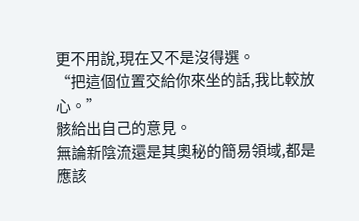更不用說,現在又不是沒得選。
“把這個位置交給你來坐的話,我比較放心。”
骸給出自己的意見。
無論新陰流還是其奧秘的簡易領域,都是應該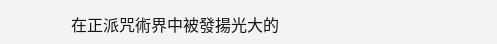在正派咒術界中被發揚光大的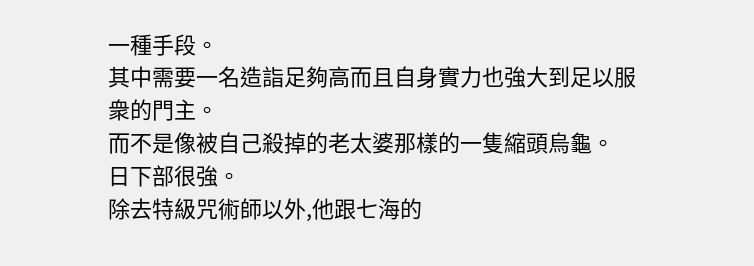一種手段。
其中需要一名造詣足夠高而且自身實力也強大到足以服衆的門主。
而不是像被自己殺掉的老太婆那樣的一隻縮頭烏龜。
日下部很強。
除去特級咒術師以外,他跟七海的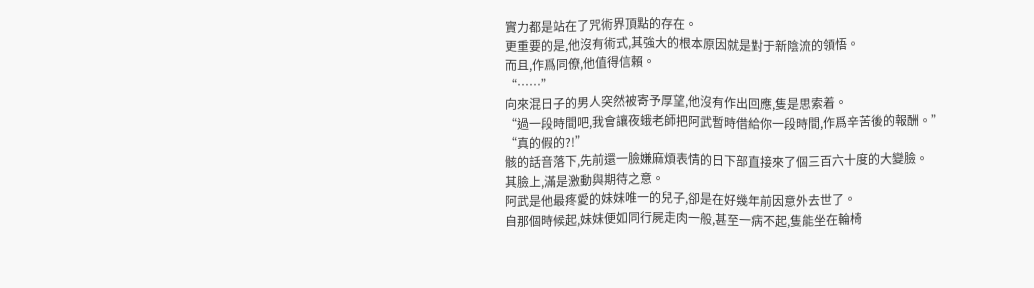實力都是站在了咒術界頂點的存在。
更重要的是,他沒有術式,其強大的根本原因就是對于新陰流的領悟。
而且,作爲同僚,他值得信賴。
“……”
向來混日子的男人突然被寄予厚望,他沒有作出回應,隻是思索着。
“過一段時間吧,我會讓夜蛾老師把阿武暫時借給你一段時間,作爲辛苦後的報酬。”
“真的假的?!”
骸的話音落下,先前還一臉嫌麻煩表情的日下部直接來了個三百六十度的大變臉。
其臉上,滿是激動與期待之意。
阿武是他最疼愛的妹妹唯一的兒子,卻是在好幾年前因意外去世了。
自那個時候起,妹妹便如同行屍走肉一般,甚至一病不起,隻能坐在輪椅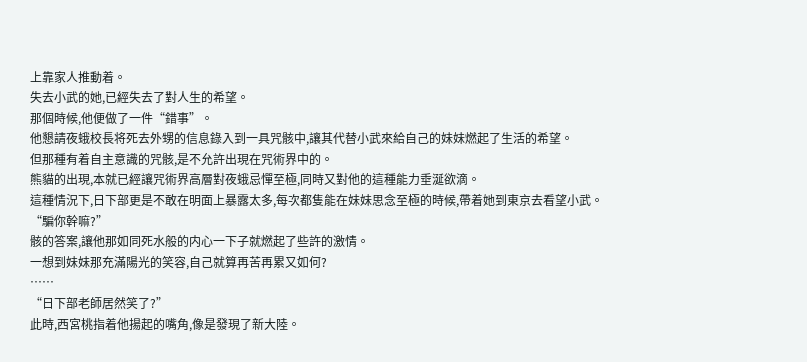上靠家人推動着。
失去小武的她,已經失去了對人生的希望。
那個時候,他便做了一件“錯事”。
他懇請夜蛾校長将死去外甥的信息錄入到一具咒骸中,讓其代替小武來給自己的妹妹燃起了生活的希望。
但那種有着自主意識的咒骸,是不允許出現在咒術界中的。
熊貓的出現,本就已經讓咒術界高層對夜蛾忌憚至極,同時又對他的這種能力垂涎欲滴。
這種情況下,日下部更是不敢在明面上暴露太多,每次都隻能在妹妹思念至極的時候,帶着她到東京去看望小武。
“騙你幹嘛?”
骸的答案,讓他那如同死水般的内心一下子就燃起了些許的激情。
一想到妹妹那充滿陽光的笑容,自己就算再苦再累又如何?
……
“日下部老師居然笑了?”
此時,西宮桃指着他揚起的嘴角,像是發現了新大陸。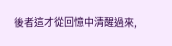後者這才從回憶中清醒過來,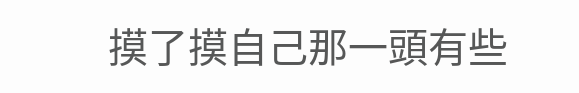摸了摸自己那一頭有些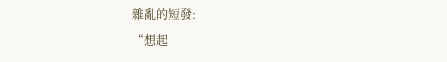雜亂的短發:
“想起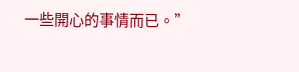一些開心的事情而已。”